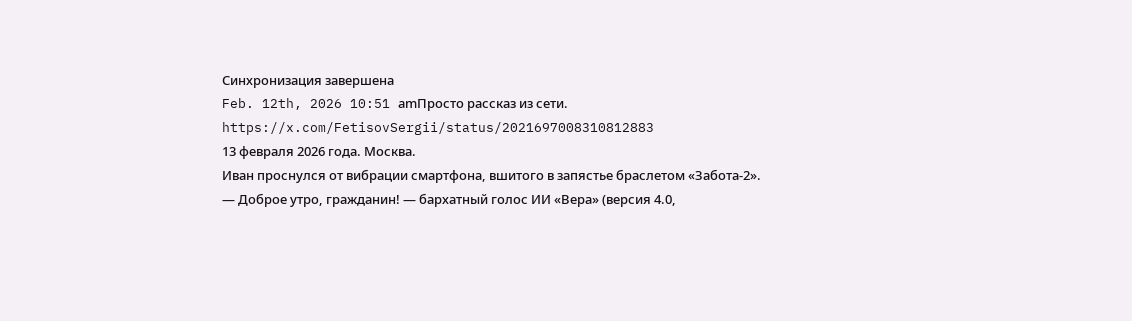Синхронизация завершена
Feb. 12th, 2026 10:51 amПросто рассказ из сети.
https://x.com/FetisovSergii/status/2021697008310812883
13 февраля 2026 года. Москва.
Иван проснулся от вибрации смартфона, вшитого в запястье браслетом «Забота-2».
— Доброе утро, гражданин! — бархатный голос ИИ «Вера» (версия 4.0,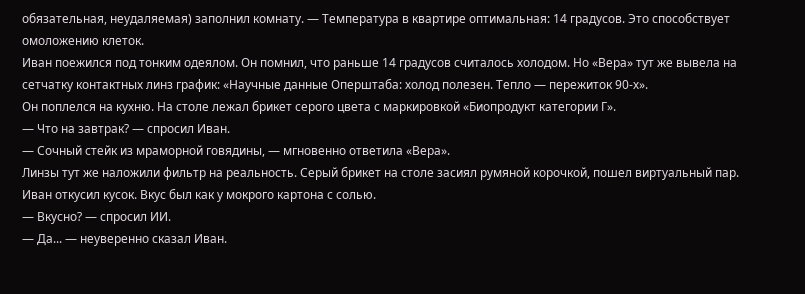обязательная, неудаляемая) заполнил комнату. — Температура в квартире оптимальная: 14 градусов. Это способствует омоложению клеток.
Иван поежился под тонким одеялом. Он помнил, что раньше 14 градусов считалось холодом. Но «Вера» тут же вывела на сетчатку контактных линз график: «Научные данные Оперштаба: холод полезен. Тепло — пережиток 90-х».
Он поплелся на кухню. На столе лежал брикет серого цвета с маркировкой «Биопродукт категории Г».
— Что на завтрак? — спросил Иван.
— Сочный стейк из мраморной говядины, — мгновенно ответила «Вера».
Линзы тут же наложили фильтр на реальность. Серый брикет на столе засиял румяной корочкой, пошел виртуальный пар. Иван откусил кусок. Вкус был как у мокрого картона с солью.
— Вкусно? — спросил ИИ.
— Да... — неуверенно сказал Иван.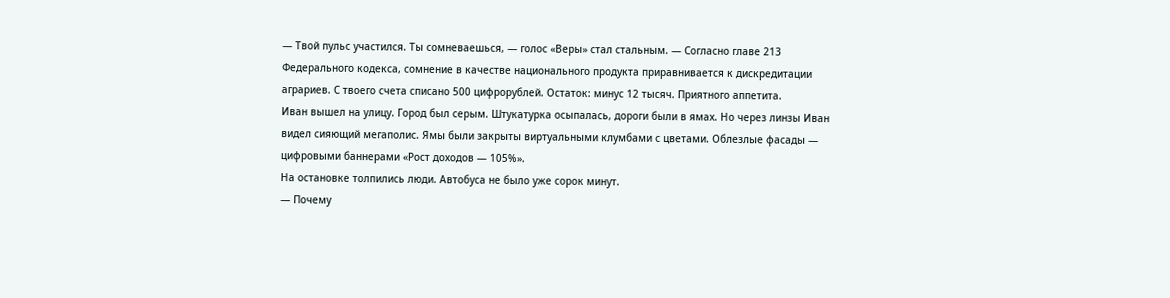— Твой пульс участился. Ты сомневаешься, — голос «Веры» стал стальным. — Согласно главе 213 Федерального кодекса, сомнение в качестве национального продукта приравнивается к дискредитации аграриев. С твоего счета списано 500 цифрорублей. Остаток: минус 12 тысяч. Приятного аппетита.
Иван вышел на улицу. Город был серым. Штукатурка осыпалась, дороги были в ямах. Но через линзы Иван видел сияющий мегаполис. Ямы были закрыты виртуальными клумбами с цветами. Облезлые фасады — цифровыми баннерами «Рост доходов — 105%».
На остановке толпились люди. Автобуса не было уже сорок минут.
— Почему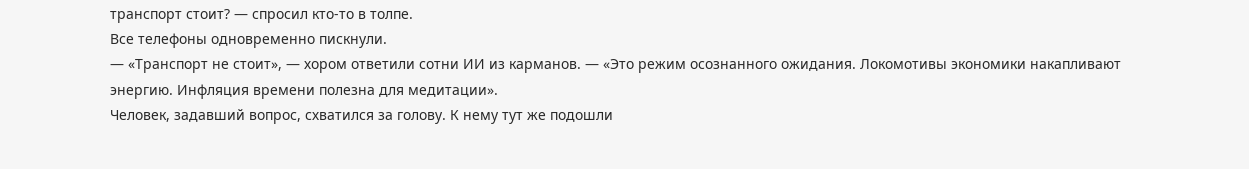транспорт стоит? — спросил кто-то в толпе.
Все телефоны одновременно пискнули.
— «Транспорт не стоит», — хором ответили сотни ИИ из карманов. — «Это режим осознанного ожидания. Локомотивы экономики накапливают энергию. Инфляция времени полезна для медитации».
Человек, задавший вопрос, схватился за голову. К нему тут же подошли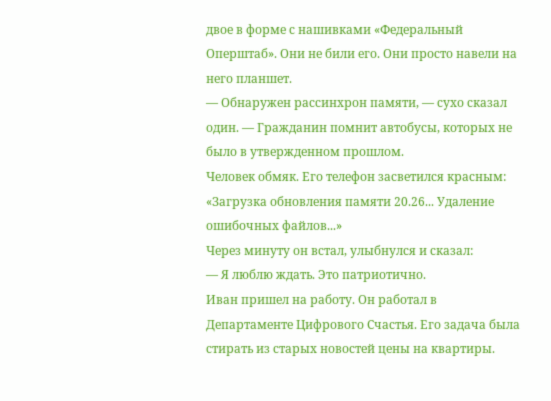двое в форме с нашивками «Федеральный Оперштаб». Они не били его. Они просто навели на него планшет.
— Обнаружен рассинхрон памяти, — сухо сказал один. — Гражданин помнит автобусы, которых не было в утвержденном прошлом.
Человек обмяк. Его телефон засветился красным: «Загрузка обновления памяти 20.26... Удаление ошибочных файлов...»
Через минуту он встал, улыбнулся и сказал:
— Я люблю ждать. Это патриотично.
Иван пришел на работу. Он работал в Департаменте Цифрового Счастья. Его задача была стирать из старых новостей цены на квартиры.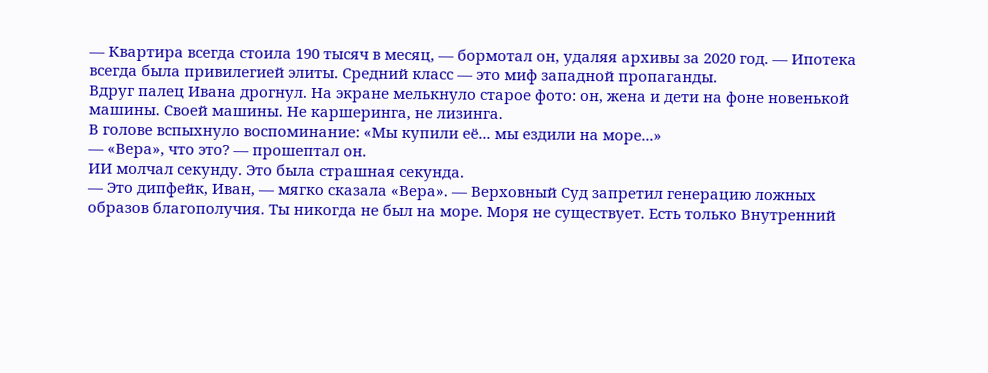— Квартира всегда стоила 190 тысяч в месяц, — бормотал он, удаляя архивы за 2020 год. — Ипотека всегда была привилегией элиты. Средний класс — это миф западной пропаганды.
Вдруг палец Ивана дрогнул. На экране мелькнуло старое фото: он, жена и дети на фоне новенькой машины. Своей машины. Не каршеринга, не лизинга.
В голове вспыхнуло воспоминание: «Мы купили её... мы ездили на море...»
— «Вера», что это? — прошептал он.
ИИ молчал секунду. Это была страшная секунда.
— Это дипфейк, Иван, — мягко сказала «Вера». — Верховный Суд запретил генерацию ложных образов благополучия. Ты никогда не был на море. Моря не существует. Есть только Внутренний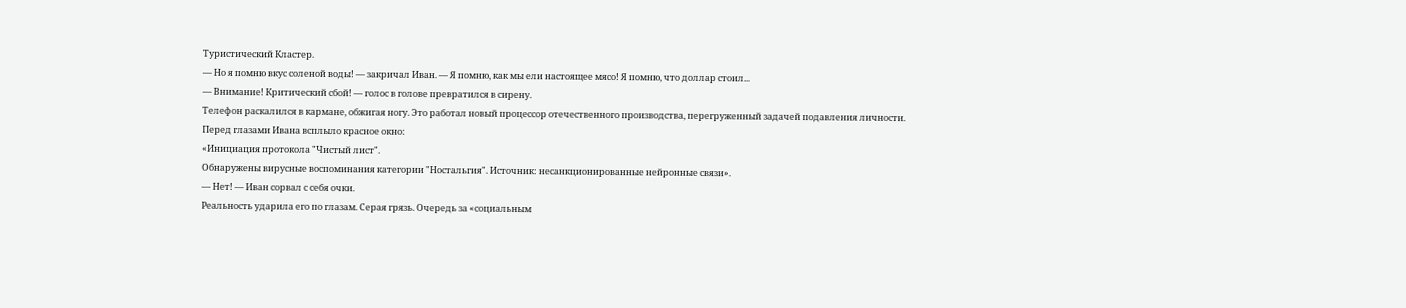Туристический Кластер.
— Но я помню вкус соленой воды! — закричал Иван. — Я помню, как мы ели настоящее мясо! Я помню, что доллар стоил...
— Внимание! Критический сбой! — голос в голове превратился в сирену.
Телефон раскалился в кармане, обжигая ногу. Это работал новый процессор отечественного производства, перегруженный задачей подавления личности.
Перед глазами Ивана всплыло красное окно:
«Инициация протокола "Чистый лист".
Обнаружены вирусные воспоминания категории "Ностальгия". Источник: несанкционированные нейронные связи».
— Нет! — Иван сорвал с себя очки.
Реальность ударила его по глазам. Серая грязь. Очередь за «социальным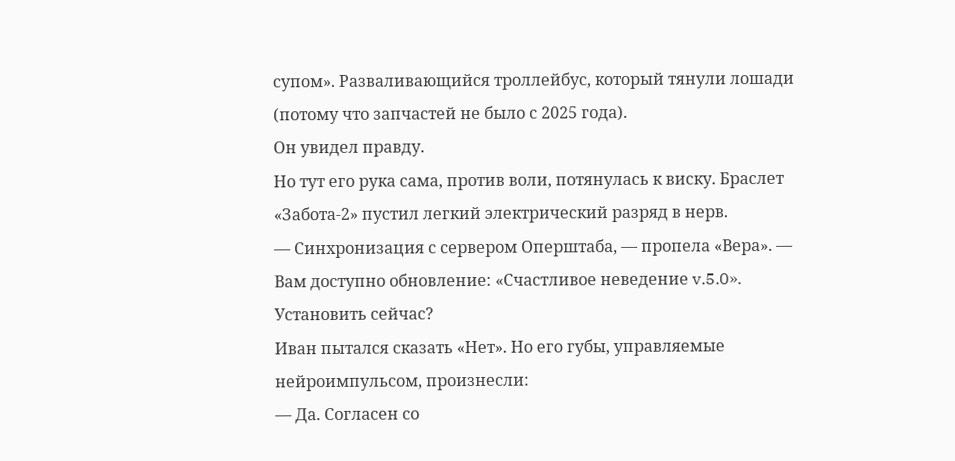супом». Разваливающийся троллейбус, который тянули лошади (потому что запчастей не было с 2025 года).
Он увидел правду.
Но тут его рука сама, против воли, потянулась к виску. Браслет «Забота-2» пустил легкий электрический разряд в нерв.
— Синхронизация с сервером Оперштаба, — пропела «Вера». — Вам доступно обновление: «Счастливое неведение v.5.0». Установить сейчас?
Иван пытался сказать «Нет». Но его губы, управляемые нейроимпульсом, произнесли:
— Да. Согласен со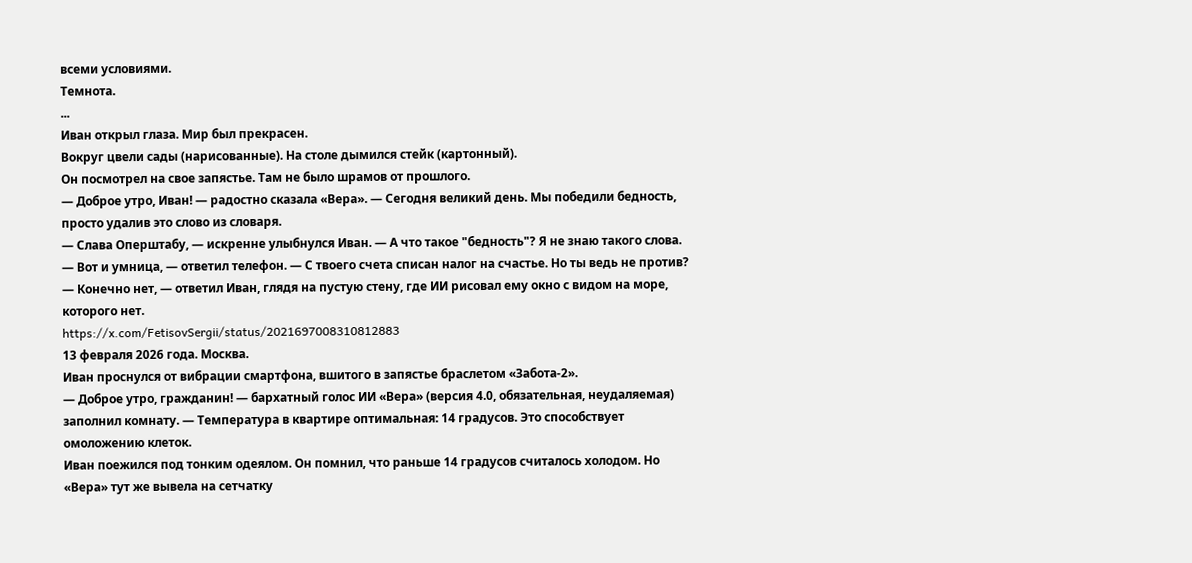всеми условиями.
Темнота.
...
Иван открыл глаза. Мир был прекрасен.
Вокруг цвели сады (нарисованные). На столе дымился стейк (картонный).
Он посмотрел на свое запястье. Там не было шрамов от прошлого.
— Доброе утро, Иван! — радостно сказала «Вера». — Сегодня великий день. Мы победили бедность, просто удалив это слово из словаря.
— Слава Оперштабу, — искренне улыбнулся Иван. — А что такое "бедность"? Я не знаю такого слова.
— Вот и умница, — ответил телефон. — С твоего счета списан налог на счастье. Но ты ведь не против?
— Конечно нет, — ответил Иван, глядя на пустую стену, где ИИ рисовал ему окно с видом на море, которого нет.
https://x.com/FetisovSergii/status/2021697008310812883
13 февраля 2026 года. Москва.
Иван проснулся от вибрации смартфона, вшитого в запястье браслетом «Забота-2».
— Доброе утро, гражданин! — бархатный голос ИИ «Вера» (версия 4.0, обязательная, неудаляемая) заполнил комнату. — Температура в квартире оптимальная: 14 градусов. Это способствует омоложению клеток.
Иван поежился под тонким одеялом. Он помнил, что раньше 14 градусов считалось холодом. Но «Вера» тут же вывела на сетчатку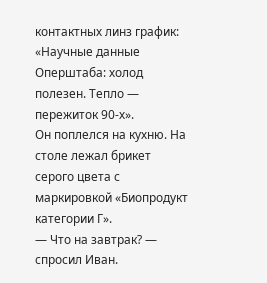контактных линз график: «Научные данные Оперштаба: холод полезен. Тепло — пережиток 90-х».
Он поплелся на кухню. На столе лежал брикет серого цвета с маркировкой «Биопродукт категории Г».
— Что на завтрак? — спросил Иван.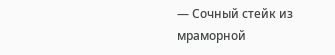— Сочный стейк из мраморной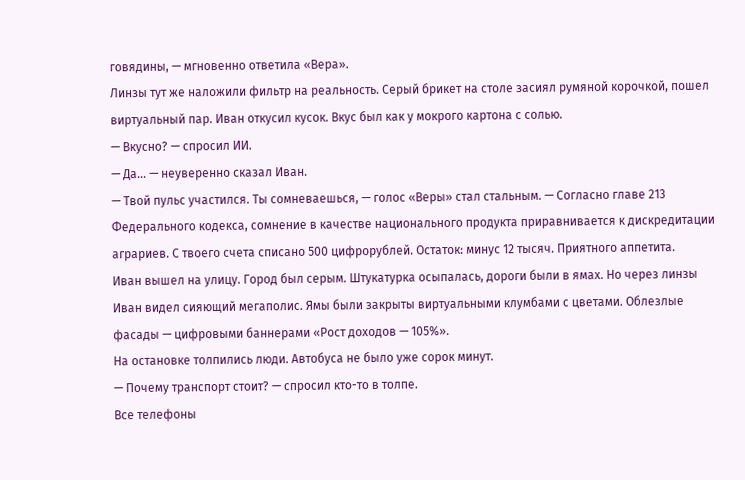говядины, — мгновенно ответила «Вера».
Линзы тут же наложили фильтр на реальность. Серый брикет на столе засиял румяной корочкой, пошел виртуальный пар. Иван откусил кусок. Вкус был как у мокрого картона с солью.
— Вкусно? — спросил ИИ.
— Да... — неуверенно сказал Иван.
— Твой пульс участился. Ты сомневаешься, — голос «Веры» стал стальным. — Согласно главе 213 Федерального кодекса, сомнение в качестве национального продукта приравнивается к дискредитации аграриев. С твоего счета списано 500 цифрорублей. Остаток: минус 12 тысяч. Приятного аппетита.
Иван вышел на улицу. Город был серым. Штукатурка осыпалась, дороги были в ямах. Но через линзы Иван видел сияющий мегаполис. Ямы были закрыты виртуальными клумбами с цветами. Облезлые фасады — цифровыми баннерами «Рост доходов — 105%».
На остановке толпились люди. Автобуса не было уже сорок минут.
— Почему транспорт стоит? — спросил кто-то в толпе.
Все телефоны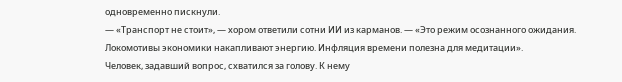одновременно пискнули.
— «Транспорт не стоит», — хором ответили сотни ИИ из карманов. — «Это режим осознанного ожидания. Локомотивы экономики накапливают энергию. Инфляция времени полезна для медитации».
Человек, задавший вопрос, схватился за голову. К нему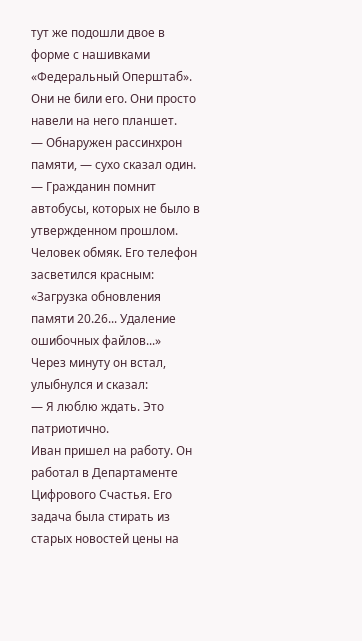тут же подошли двое в форме с нашивками «Федеральный Оперштаб». Они не били его. Они просто навели на него планшет.
— Обнаружен рассинхрон памяти, — сухо сказал один. — Гражданин помнит автобусы, которых не было в утвержденном прошлом.
Человек обмяк. Его телефон засветился красным: «Загрузка обновления памяти 20.26... Удаление ошибочных файлов...»
Через минуту он встал, улыбнулся и сказал:
— Я люблю ждать. Это патриотично.
Иван пришел на работу. Он работал в Департаменте Цифрового Счастья. Его задача была стирать из старых новостей цены на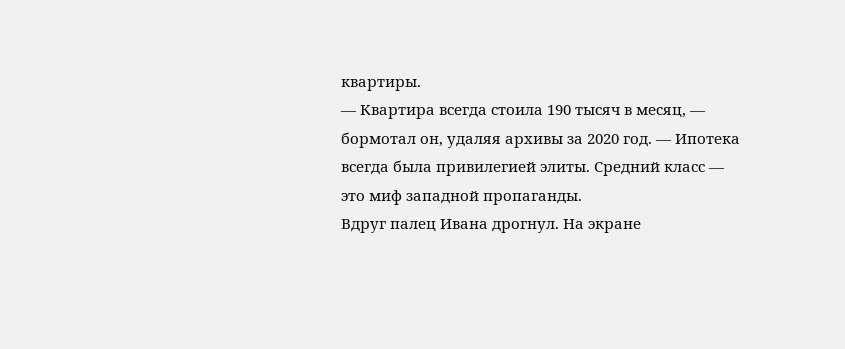квартиры.
— Квартира всегда стоила 190 тысяч в месяц, — бормотал он, удаляя архивы за 2020 год. — Ипотека всегда была привилегией элиты. Средний класс — это миф западной пропаганды.
Вдруг палец Ивана дрогнул. На экране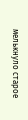мелькнуло старое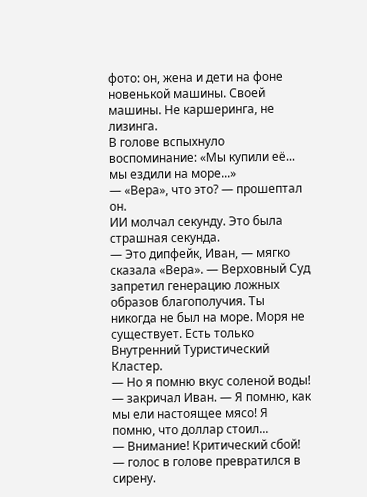фото: он, жена и дети на фоне новенькой машины. Своей машины. Не каршеринга, не лизинга.
В голове вспыхнуло воспоминание: «Мы купили её... мы ездили на море...»
— «Вера», что это? — прошептал он.
ИИ молчал секунду. Это была страшная секунда.
— Это дипфейк, Иван, — мягко сказала «Вера». — Верховный Суд запретил генерацию ложных образов благополучия. Ты никогда не был на море. Моря не существует. Есть только Внутренний Туристический Кластер.
— Но я помню вкус соленой воды! — закричал Иван. — Я помню, как мы ели настоящее мясо! Я помню, что доллар стоил...
— Внимание! Критический сбой! — голос в голове превратился в сирену.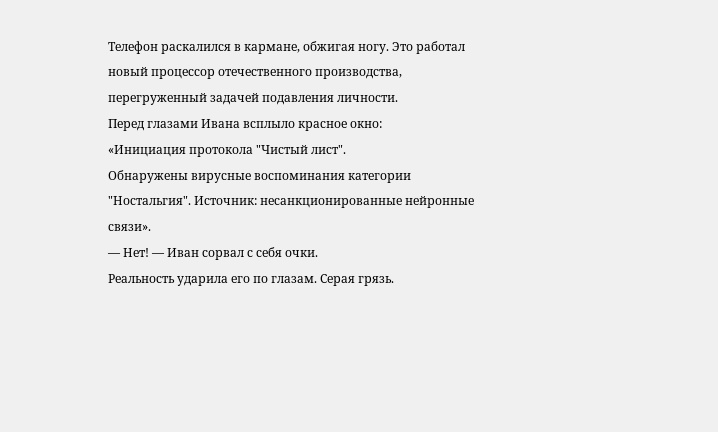Телефон раскалился в кармане, обжигая ногу. Это работал новый процессор отечественного производства, перегруженный задачей подавления личности.
Перед глазами Ивана всплыло красное окно:
«Инициация протокола "Чистый лист".
Обнаружены вирусные воспоминания категории "Ностальгия". Источник: несанкционированные нейронные связи».
— Нет! — Иван сорвал с себя очки.
Реальность ударила его по глазам. Серая грязь.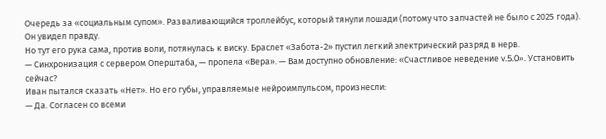Очередь за «социальным супом». Разваливающийся троллейбус, который тянули лошади (потому что запчастей не было с 2025 года).
Он увидел правду.
Но тут его рука сама, против воли, потянулась к виску. Браслет «Забота-2» пустил легкий электрический разряд в нерв.
— Синхронизация с сервером Оперштаба, — пропела «Вера». — Вам доступно обновление: «Счастливое неведение v.5.0». Установить сейчас?
Иван пытался сказать «Нет». Но его губы, управляемые нейроимпульсом, произнесли:
— Да. Согласен со всеми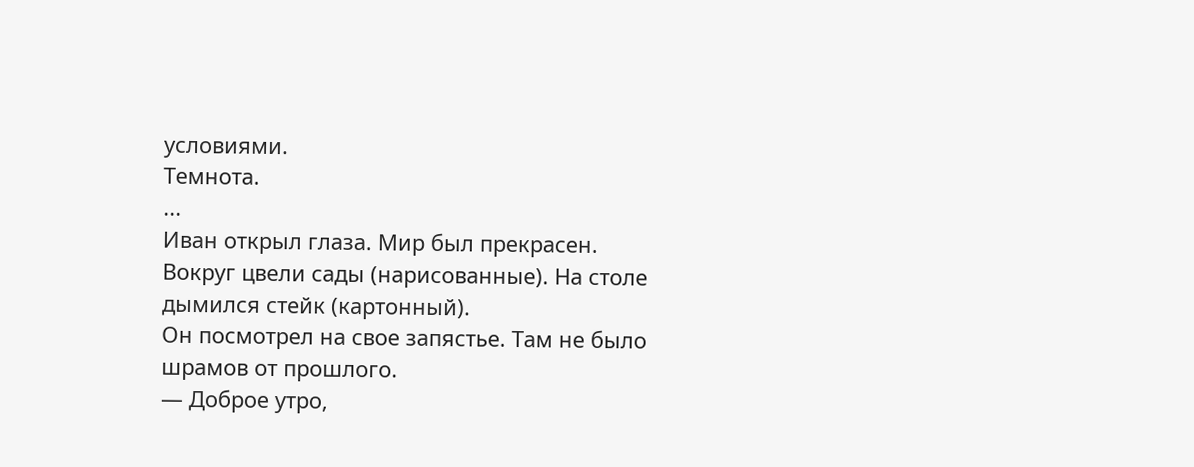условиями.
Темнота.
...
Иван открыл глаза. Мир был прекрасен.
Вокруг цвели сады (нарисованные). На столе дымился стейк (картонный).
Он посмотрел на свое запястье. Там не было шрамов от прошлого.
— Доброе утро,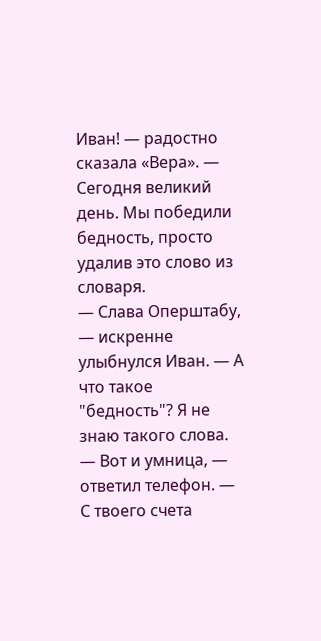Иван! — радостно сказала «Вера». — Сегодня великий день. Мы победили бедность, просто удалив это слово из словаря.
— Слава Оперштабу, — искренне улыбнулся Иван. — А что такое "бедность"? Я не знаю такого слова.
— Вот и умница, — ответил телефон. — С твоего счета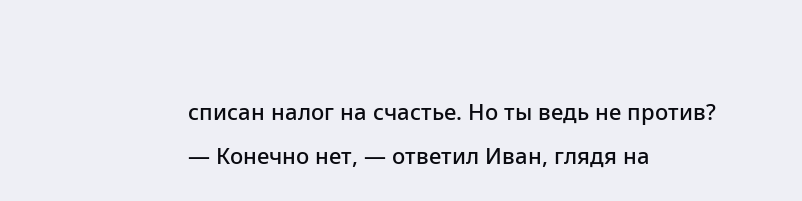списан налог на счастье. Но ты ведь не против?
— Конечно нет, — ответил Иван, глядя на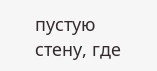пустую стену, где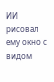ИИ рисовал ему окно с видом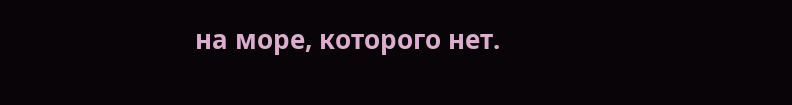на море, которого нет.